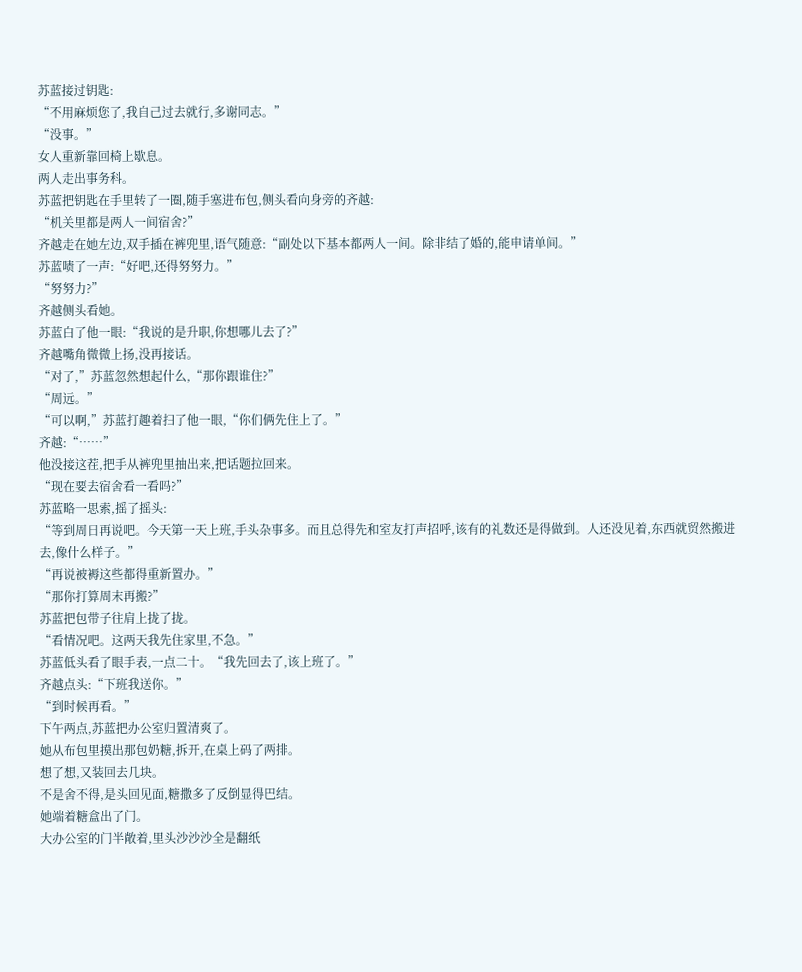苏蓝接过钥匙:
“不用麻烦您了,我自己过去就行,多谢同志。”
“没事。”
女人重新靠回椅上歇息。
两人走出事务科。
苏蓝把钥匙在手里转了一圈,随手塞进布包,侧头看向身旁的齐越:
“机关里都是两人一间宿舍?”
齐越走在她左边,双手插在裤兜里,语气随意:“副处以下基本都两人一间。除非结了婚的,能申请单间。”
苏蓝啧了一声:“好吧,还得努努力。”
“努努力?”
齐越侧头看她。
苏蓝白了他一眼:“我说的是升职,你想哪儿去了?”
齐越嘴角微微上扬,没再接话。
“对了,”苏蓝忽然想起什么,“那你跟谁住?”
“周远。”
“可以啊,”苏蓝打趣着扫了他一眼,“你们俩先住上了。”
齐越:“……”
他没接这茬,把手从裤兜里抽出来,把话题拉回来。
“现在要去宿舍看一看吗?”
苏蓝略一思索,摇了摇头:
“等到周日再说吧。今天第一天上班,手头杂事多。而且总得先和室友打声招呼,该有的礼数还是得做到。人还没见着,东西就贸然搬进去,像什么样子。”
“再说被褥这些都得重新置办。”
“那你打算周末再搬?”
苏蓝把包带子往肩上拢了拢。
“看情况吧。这两天我先住家里,不急。”
苏蓝低头看了眼手表,一点二十。“我先回去了,该上班了。”
齐越点头:“下班我送你。”
“到时候再看。”
下午两点,苏蓝把办公室归置清爽了。
她从布包里摸出那包奶糖,拆开,在桌上码了两排。
想了想,又装回去几块。
不是舍不得,是头回见面,糖撒多了反倒显得巴结。
她端着糖盒出了门。
大办公室的门半敞着,里头沙沙沙全是翻纸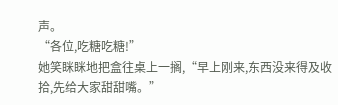声。
“各位,吃糖吃糖!”
她笑眯眯地把盒往桌上一搁,“早上刚来,东西没来得及收拾,先给大家甜甜嘴。”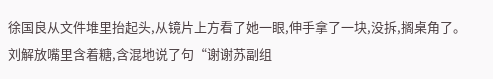徐国良从文件堆里抬起头,从镜片上方看了她一眼,伸手拿了一块,没拆,搁桌角了。
刘解放嘴里含着糖,含混地说了句“谢谢苏副组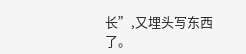长”,又埋头写东西了。